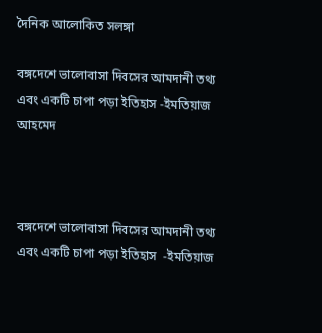দৈনিক আলোকিত সলঙ্গা

বঙ্গদেশে ভালোবাসা দিবসের আমদানী তথ্য এবং একটি চাপা পড়া ইতিহাস -ইমতিয়াজ আহমেদ



বঙ্গদেশে ভালোবাসা দিবসের আমদানী তথ্য এবং একটি চাপা পড়া ইতিহাস  -ইমতিয়াজ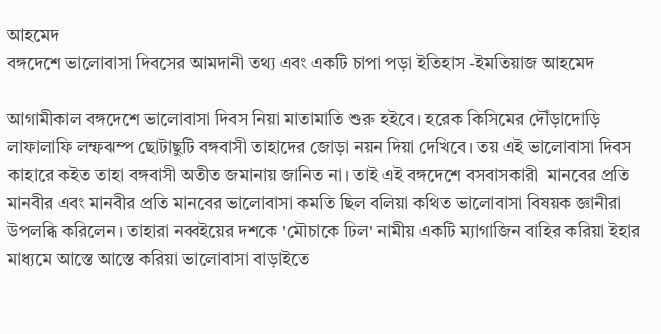আহমেদ
বঙ্গদেশে ভালোবাসা দিবসের আমদানী তথ্য এবং একটি চাপা পড়া ইতিহাস -ইমতিয়াজ আহমেদ

আগামীকাল বঙ্গদেশে ভালোবাসা দিবস নিয়া মাতামাতি শুরু হইবে। হরেক কিসিমের দৌঁড়াদোড়ি লাফালাফি লম্ফঝম্প ছোটাছুটি বঙ্গবাসী তাহাদের জোড়া নয়ন দিয়া দেখিবে। তয় এই ভালোবাসা দিবস কাহারে কইত তাহা বঙ্গবাসী অতীত জমানায় জানিত না। তাই এই বঙ্গদেশে বসবাসকারী  মানবের প্রতি মানবীর এবং মানবীর প্রতি মানবের ভালোবাসা কমতি ছিল বলিয়া কথিত ভালোবাসা বিষয়ক জ্ঞানীরা উপলব্ধি করিলেন। তাহারা নব্বইয়ের দশকে 'মৌচাকে ঢিল' নামীয় একটি ম্যাগাজিন বাহির করিয়া ইহার মাধ্যমে আস্তে আস্তে করিয়া ভালোবাসা বাড়াইতে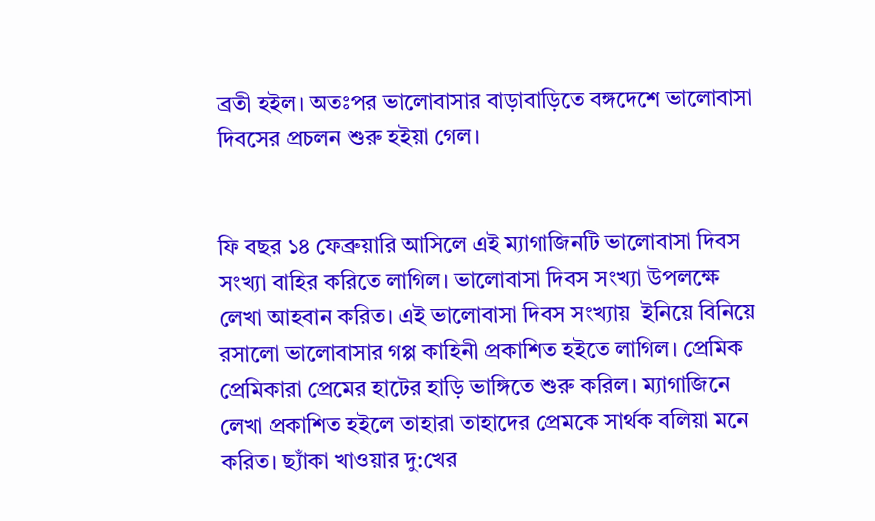ব্রতী হইল। অতঃপর ভালোবাসার বাড়াবাড়িতে বঙ্গদেশে ভালোবাসা দিবসের প্রচলন শুরু হইয়া গেল।


ফি বছর ১৪ ফেব্রুয়ারি আসিলে এই ম্যাগাজিনটি ভালোবাসা দিবস সংখ্যা বাহির করিতে লাগিল। ভালোবাসা দিবস সংখ্যা উপলক্ষে লেখা আহবান করিত। এই ভালোবাসা দিবস সংখ্যায়  ইনিয়ে বিনিয়ে রসালো ভালোবাসার গপ্প কাহিনী প্রকাশিত হইতে লাগিল। প্রেমিক প্রেমিকারা প্রেমের হাটের হাড়ি ভাঙ্গিতে শুরু করিল। ম্যাগাজিনে লেখা প্রকাশিত হইলে তাহারা তাহাদের প্রেমকে সার্থক বলিয়া মনে করিত। ছ্যাঁকা খাওয়ার দু:খের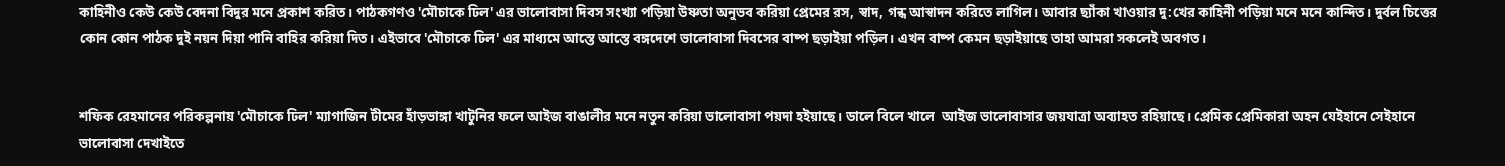কাহিনীও কেউ কেউ বেদনা বিদুর মনে প্রকাশ করিত। পাঠকগণও 'মৌচাকে ঢিল' এর ভালোবাসা দিবস সংখ্যা পড়িয়া উষ্ণতা অনুভব করিয়া প্রেমের রস, স্বাদ, গন্ধ আস্বাদন করিতে লাগিল। আবার ছ্যাঁকা খাওয়ার দু:খের কাহিনী পড়িয়া মনে মনে কান্দিত। দুর্বল চিত্তের কোন কোন পাঠক দুই নয়ন দিয়া পানি বাহির করিয়া দিত। এইভাবে 'মৌচাকে ঢিল' এর মাধ্যমে আস্তে আস্তে বঙ্গদেশে ভালোবাসা দিবসের বাষ্প ছড়াইয়া পড়িল। এখন বাষ্প কেমন ছড়াইয়াছে তাহা আমরা সকলেই অবগত।


শফিক রেহমানের পরিকল্পনায় 'মৌচাকে ঢিল' ম্যাগাজিন টীমের হাঁড়ভাঙ্গা খাটুনির ফলে আইজ বাঙালীর মনে নতুন করিয়া ভালোবাসা পয়দা হইয়াছে। ডালে বিলে খালে  আইজ ভালোবাসার জয়যাত্রা অব্যাহত রহিয়াছে। প্রেমিক প্রেমিকারা অহন যেইহানে সেইহানে ভালোবাসা দেখাইতে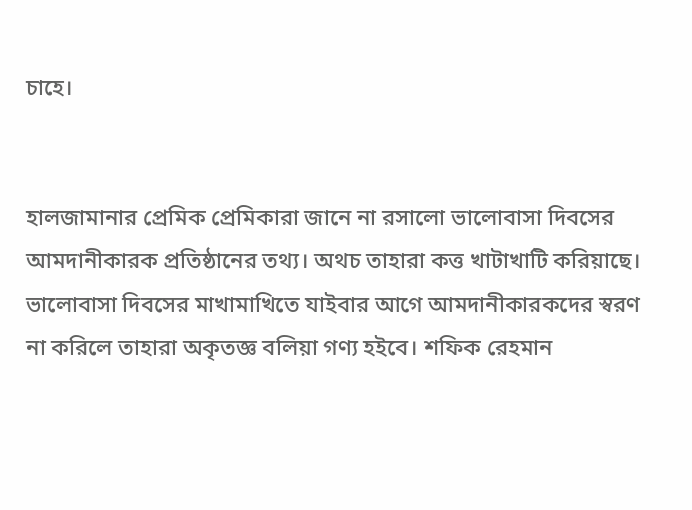চাহে।


হালজামানার প্রেমিক প্রেমিকারা জানে না রসালো ভালোবাসা দিবসের আমদানীকারক প্রতিষ্ঠানের তথ্য। অথচ তাহারা কত্ত খাটাখাটি করিয়াছে। ভালোবাসা দিবসের মাখামাখিতে যাইবার আগে আমদানীকারকদের স্বরণ না করিলে তাহারা অকৃতজ্ঞ বলিয়া গণ্য হইবে। শফিক রেহমান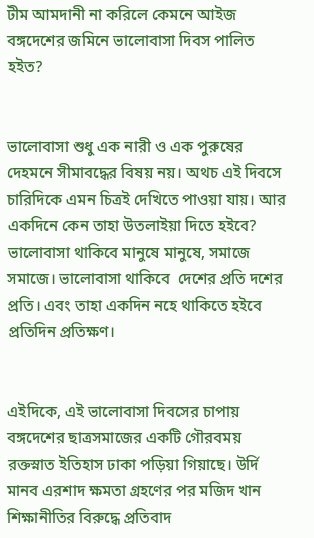টীম আমদানী না করিলে কেমনে আইজ বঙ্গদেশের জমিনে ভালোবাসা দিবস পালিত হইত?


ভালোবাসা শুধু এক নারী ও এক পুরুষের দেহমনে সীমাবদ্ধের বিষয় নয়। অথচ এই দিবসে চারিদিকে এমন চিত্রই দেখিতে পাওয়া যায়। আর একদিনে কেন তাহা উতলাইয়া দিতে হইবে? ভালোবাসা থাকিবে মানুষে মানুষে, সমাজে সমাজে। ভালোবাসা থাকিবে  দেশের প্রতি দশের প্রতি। এবং তাহা একদিন নহে থাকিতে হইবে প্রতিদিন প্রতিক্ষণ।


এইদিকে, এই ভালোবাসা দিবসের চাপায় বঙ্গদেশের ছাত্রসমাজের একটি গৌরবময় রক্তস্নাত ইতিহাস ঢাকা পড়িয়া গিয়াছে। উর্দি মানব এরশাদ ক্ষমতা গ্রহণের পর মজিদ খান শিক্ষানীতির বিরুদ্ধে প্রতিবাদ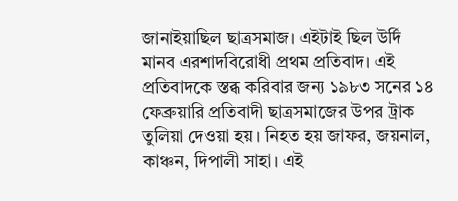জানাইয়াছিল ছাত্রসমাজ। এইটাই ছিল উর্দি মানব এরশাদবিরোধী প্রথম প্রতিবাদ। এই প্রতিবাদকে স্তব্ধ করিবার জন্য ১৯৮৩ সনের ১৪ ফেব্রুয়ারি প্রতিবাদী ছাত্রসমাজের উপর ট্রাক তুলিয়া দেওয়া হয়। নিহত হয় জাফর, জয়নাল, কাঞ্চন, দিপালী সাহা। এই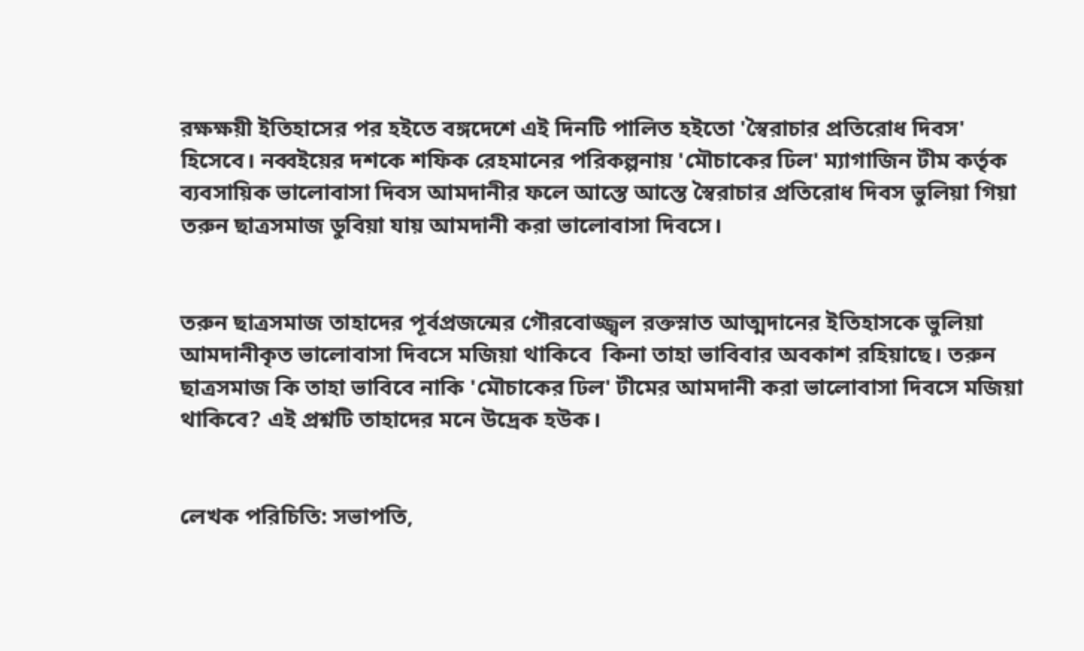রক্ষক্ষয়ী ইতিহাসের পর হইতে বঙ্গদেশে এই দিনটি পালিত হইতো 'স্বৈরাচার প্রতিরোধ দিবস' হিসেবে। নব্বইয়ের দশকে শফিক রেহমানের পরিকল্পনায় 'মৌচাকের ঢিল' ম্যাগাজিন টীম কর্তৃক ব্যবসায়িক ভালোবাসা দিবস আমদানীর ফলে আস্তে আস্তে স্বৈরাচার প্রতিরোধ দিবস ভুলিয়া গিয়া তরুন ছাত্রসমাজ ডুবিয়া যায় আমদানী করা ভালোবাসা দিবসে।


তরুন ছাত্রসমাজ তাহাদের পূর্বপ্রজন্মের গৌরবোজ্জ্বল রক্তস্নাত আত্মদানের ইতিহাসকে ভুলিয়া আমদানীকৃত ভালোবাসা দিবসে মজিয়া থাকিবে  কিনা তাহা ভাবিবার অবকাশ রহিয়াছে। তরুন ছাত্রসমাজ কি তাহা ভাবিবে নাকি 'মৌচাকের ঢিল' টীমের আমদানী করা ভালোবাসা দিবসে মজিয়া থাকিবে? এই প্রশ্নটি তাহাদের মনে উদ্রেক হউক।


লেখক পরিচিতি: সভাপতি,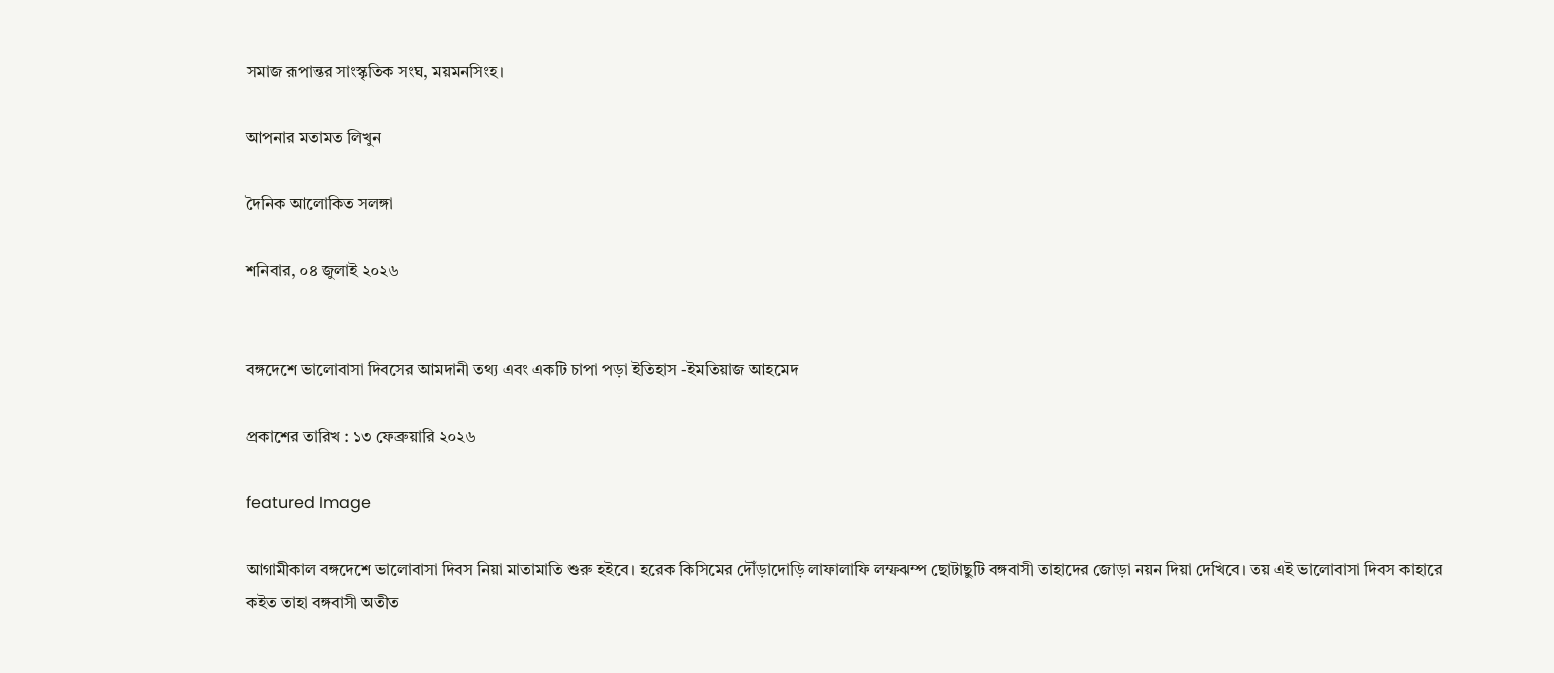সমাজ রূপান্তর সাংস্কৃতিক সংঘ, ময়মনসিংহ।

আপনার মতামত লিখুন

দৈনিক আলোকিত সলঙ্গা

শনিবার, ০৪ জুলাই ২০২৬


বঙ্গদেশে ভালোবাসা দিবসের আমদানী তথ্য এবং একটি চাপা পড়া ইতিহাস -ইমতিয়াজ আহমেদ

প্রকাশের তারিখ : ১৩ ফেব্রুয়ারি ২০২৬

featured Image

আগামীকাল বঙ্গদেশে ভালোবাসা দিবস নিয়া মাতামাতি শুরু হইবে। হরেক কিসিমের দৌঁড়াদোড়ি লাফালাফি লম্ফঝম্প ছোটাছুটি বঙ্গবাসী তাহাদের জোড়া নয়ন দিয়া দেখিবে। তয় এই ভালোবাসা দিবস কাহারে কইত তাহা বঙ্গবাসী অতীত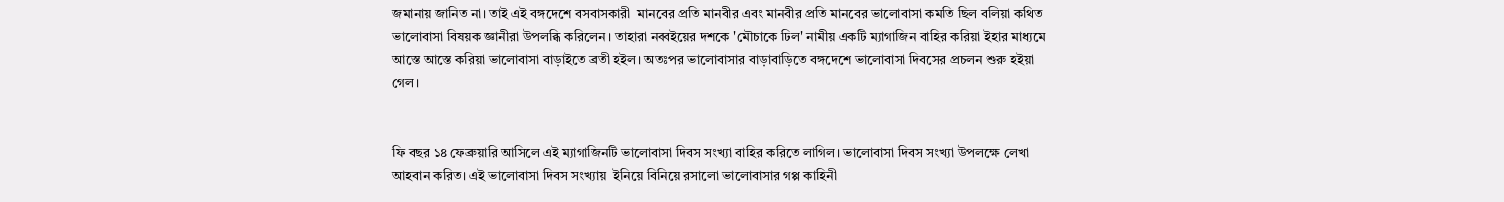জমানায় জানিত না। তাই এই বঙ্গদেশে বসবাসকারী  মানবের প্রতি মানবীর এবং মানবীর প্রতি মানবের ভালোবাসা কমতি ছিল বলিয়া কথিত ভালোবাসা বিষয়ক জ্ঞানীরা উপলব্ধি করিলেন। তাহারা নব্বইয়ের দশকে 'মৌচাকে ঢিল' নামীয় একটি ম্যাগাজিন বাহির করিয়া ইহার মাধ্যমে আস্তে আস্তে করিয়া ভালোবাসা বাড়াইতে ব্রতী হইল। অতঃপর ভালোবাসার বাড়াবাড়িতে বঙ্গদেশে ভালোবাসা দিবসের প্রচলন শুরু হইয়া গেল।


ফি বছর ১৪ ফেব্রুয়ারি আসিলে এই ম্যাগাজিনটি ভালোবাসা দিবস সংখ্যা বাহির করিতে লাগিল। ভালোবাসা দিবস সংখ্যা উপলক্ষে লেখা আহবান করিত। এই ভালোবাসা দিবস সংখ্যায়  ইনিয়ে বিনিয়ে রসালো ভালোবাসার গপ্প কাহিনী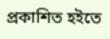প্রকাশিত হইতে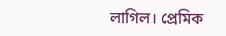লাগিল। প্রেমিক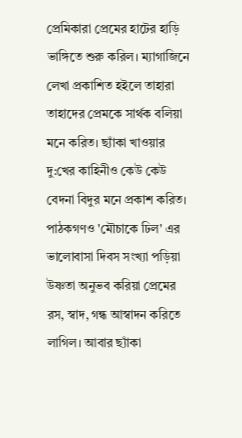প্রেমিকারা প্রেমের হাটের হাড়ি ভাঙ্গিতে শুরু করিল। ম্যাগাজিনে লেখা প্রকাশিত হইলে তাহারা তাহাদের প্রেমকে সার্থক বলিয়া মনে করিত। ছ্যাঁকা খাওয়ার দু:খের কাহিনীও কেউ কেউ বেদনা বিদুর মনে প্রকাশ করিত। পাঠকগণও 'মৌচাকে ঢিল' এর ভালোবাসা দিবস সংখ্যা পড়িয়া উষ্ণতা অনুভব করিয়া প্রেমের রস, স্বাদ, গন্ধ আস্বাদন করিতে লাগিল। আবার ছ্যাঁকা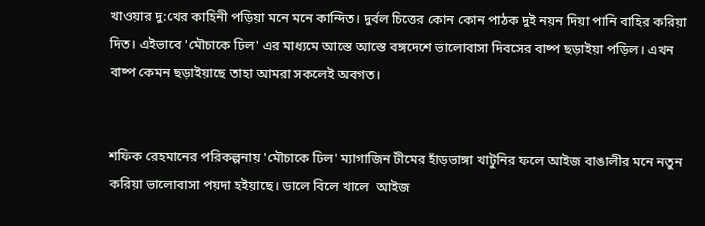খাওয়ার দু:খের কাহিনী পড়িয়া মনে মনে কান্দিত। দুর্বল চিত্তের কোন কোন পাঠক দুই নয়ন দিয়া পানি বাহির করিয়া দিত। এইভাবে 'মৌচাকে ঢিল' এর মাধ্যমে আস্তে আস্তে বঙ্গদেশে ভালোবাসা দিবসের বাষ্প ছড়াইয়া পড়িল। এখন বাষ্প কেমন ছড়াইয়াছে তাহা আমরা সকলেই অবগত।


শফিক রেহমানের পরিকল্পনায় 'মৌচাকে ঢিল' ম্যাগাজিন টীমের হাঁড়ভাঙ্গা খাটুনির ফলে আইজ বাঙালীর মনে নতুন করিয়া ভালোবাসা পয়দা হইয়াছে। ডালে বিলে খালে  আইজ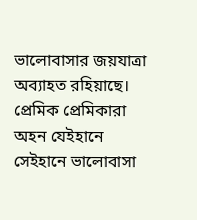ভালোবাসার জয়যাত্রা অব্যাহত রহিয়াছে। প্রেমিক প্রেমিকারা অহন যেইহানে সেইহানে ভালোবাসা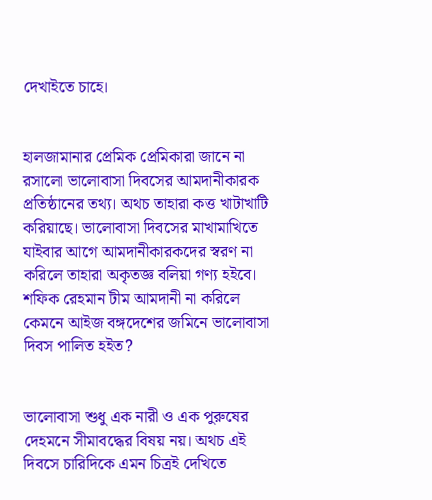দেখাইতে চাহে।


হালজামানার প্রেমিক প্রেমিকারা জানে না রসালো ভালোবাসা দিবসের আমদানীকারক প্রতিষ্ঠানের তথ্য। অথচ তাহারা কত্ত খাটাখাটি করিয়াছে। ভালোবাসা দিবসের মাখামাখিতে যাইবার আগে আমদানীকারকদের স্বরণ না করিলে তাহারা অকৃতজ্ঞ বলিয়া গণ্য হইবে। শফিক রেহমান টীম আমদানী না করিলে কেমনে আইজ বঙ্গদেশের জমিনে ভালোবাসা দিবস পালিত হইত?


ভালোবাসা শুধু এক নারী ও এক পুরুষের দেহমনে সীমাবদ্ধের বিষয় নয়। অথচ এই দিবসে চারিদিকে এমন চিত্রই দেখিতে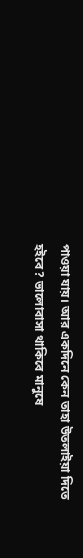পাওয়া যায়। আর একদিনে কেন তাহা উতলাইয়া দিতে হইবে? ভালোবাসা থাকিবে মানুষে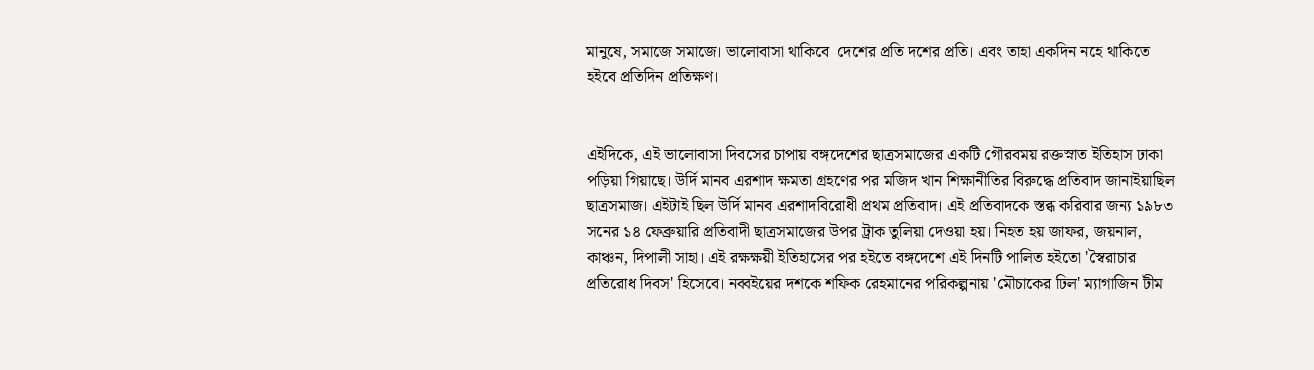মানুষে, সমাজে সমাজে। ভালোবাসা থাকিবে  দেশের প্রতি দশের প্রতি। এবং তাহা একদিন নহে থাকিতে হইবে প্রতিদিন প্রতিক্ষণ।


এইদিকে, এই ভালোবাসা দিবসের চাপায় বঙ্গদেশের ছাত্রসমাজের একটি গৌরবময় রক্তস্নাত ইতিহাস ঢাকা পড়িয়া গিয়াছে। উর্দি মানব এরশাদ ক্ষমতা গ্রহণের পর মজিদ খান শিক্ষানীতির বিরুদ্ধে প্রতিবাদ জানাইয়াছিল ছাত্রসমাজ। এইটাই ছিল উর্দি মানব এরশাদবিরোধী প্রথম প্রতিবাদ। এই প্রতিবাদকে স্তব্ধ করিবার জন্য ১৯৮৩ সনের ১৪ ফেব্রুয়ারি প্রতিবাদী ছাত্রসমাজের উপর ট্রাক তুলিয়া দেওয়া হয়। নিহত হয় জাফর, জয়নাল, কাঞ্চন, দিপালী সাহা। এই রক্ষক্ষয়ী ইতিহাসের পর হইতে বঙ্গদেশে এই দিনটি পালিত হইতো 'স্বৈরাচার প্রতিরোধ দিবস' হিসেবে। নব্বইয়ের দশকে শফিক রেহমানের পরিকল্পনায় 'মৌচাকের ঢিল' ম্যাগাজিন টীম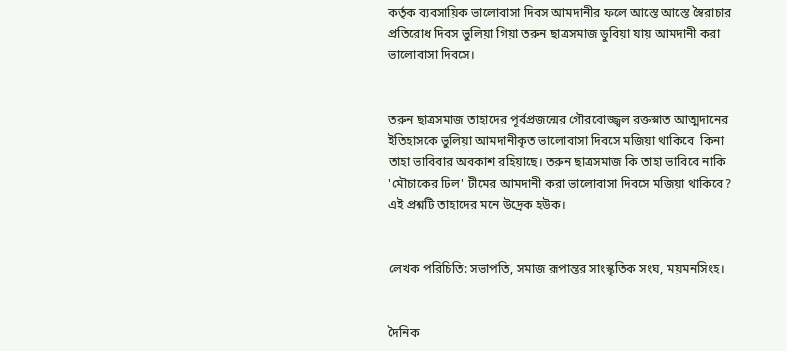কর্তৃক ব্যবসায়িক ভালোবাসা দিবস আমদানীর ফলে আস্তে আস্তে স্বৈরাচার প্রতিরোধ দিবস ভুলিয়া গিয়া তরুন ছাত্রসমাজ ডুবিয়া যায় আমদানী করা ভালোবাসা দিবসে।


তরুন ছাত্রসমাজ তাহাদের পূর্বপ্রজন্মের গৌরবোজ্জ্বল রক্তস্নাত আত্মদানের ইতিহাসকে ভুলিয়া আমদানীকৃত ভালোবাসা দিবসে মজিয়া থাকিবে  কিনা তাহা ভাবিবার অবকাশ রহিয়াছে। তরুন ছাত্রসমাজ কি তাহা ভাবিবে নাকি 'মৌচাকের ঢিল' টীমের আমদানী করা ভালোবাসা দিবসে মজিয়া থাকিবে? এই প্রশ্নটি তাহাদের মনে উদ্রেক হউক।


লেখক পরিচিতি: সভাপতি, সমাজ রূপান্তর সাংস্কৃতিক সংঘ, ময়মনসিংহ।


দৈনিক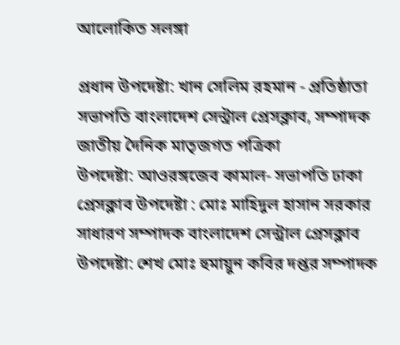আলোকিত সলঙ্গা

প্রধান উপদেষ্টা: খান সেলিম রহমান - প্রতিষ্ঠাতা সভাপতি বাংলাদেশ সেন্ট্রাল প্রেসক্লাব, সম্পাদক জাতীয় দৈনিক মাতৃজগত পত্রিকা
উপদেষ্টা: আওরঙ্গজেব কামাল- সভাপতি ঢাকা প্রেসক্লাব উপদেষ্টা : মোঃ মাহিদুল হাসান সরকার সাধারণ সম্পাদক বাংলাদেশ সেন্ট্রাল প্রেসক্লাব উপদেষ্টা: শেখ মোঃ হুমায়ুন কবির দপ্তর সম্পাদক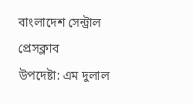বাংলাদেশ সেন্ট্রাল প্রেসক্লাব
উপদেষ্টা: এম দুলাল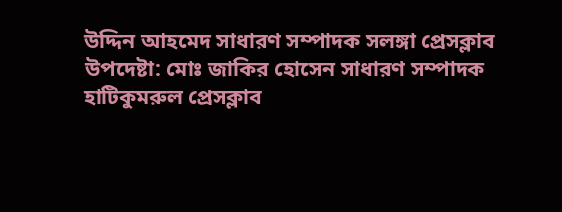উদ্দিন আহমেদ সাধারণ সম্পাদক সলঙ্গা প্রেসক্লাব
উপদেষ্টা: মোঃ জাকির হোসেন সাধারণ সম্পাদক হাটিকুমরুল প্রেসক্লাব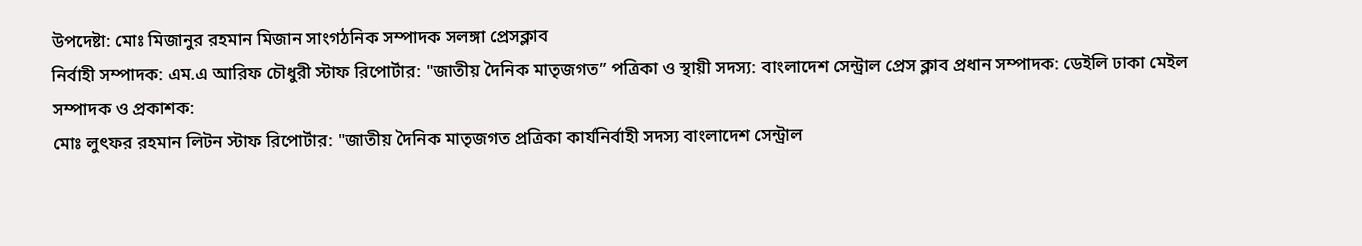উপদেষ্টা: মোঃ মিজানুর রহমান মিজান সাংগঠনিক সম্পাদক সলঙ্গা প্রেসক্লাব
নির্বাহী সম্পাদক: এম.এ আরিফ চৌধুরী স্টাফ রিপোর্টার: "জাতীয় দৈনিক মাতৃজগত” পত্রিকা ও স্থায়ী সদস্য: বাংলাদেশ সেন্ট্রাল প্রেস ক্লাব প্রধান সম্পাদক: ডেইলি ঢাকা মেইল
সম্পাদক ও প্রকাশক:
মোঃ লুৎফর রহমান লিটন স্টাফ রিপোর্টার: "জাতীয় দৈনিক মাতৃজগত প্রত্রিকা কার্যনির্বাহী সদস্য বাংলাদেশ সেন্ট্রাল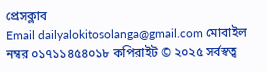প্রেসক্লাব
Email dailyalokitosolanga@gmail.com মোবাইল নম্বর ০১৭১১৪৫৪০১৮ কপিরাইট © ২০২৫ সর্বস্বত্ব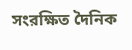সংরক্ষিত দৈনিক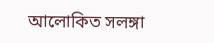আলোকিত সলঙ্গা